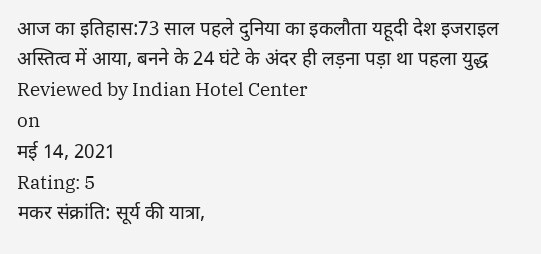आज का इतिहास:73 साल पहले दुनिया का इकलौता यहूदी देश इजराइल अस्तित्व में आया, बनने के 24 घंटे के अंदर ही लड़ना पड़ा था पहला युद्ध
Reviewed by Indian Hotel Center
on
मई 14, 2021
Rating: 5
मकर संक्रांति: सूर्य की यात्रा,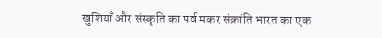खुशियाँ और संस्कृति का पर्व मकर संक्रांति भारत का एक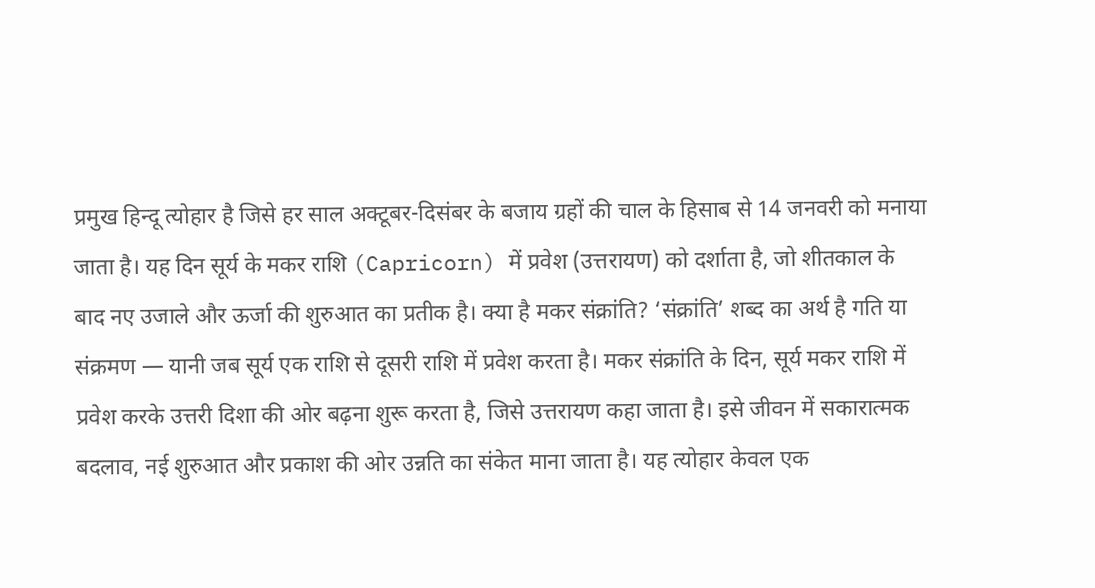प्रमुख हिन्दू त्योहार है जिसे हर साल अक्टूबर-दिसंबर के बजाय ग्रहों की चाल के हिसाब से 14 जनवरी को मनाया जाता है। यह दिन सूर्य के मकर राशि (Capricorn) में प्रवेश (उत्तरायण) को दर्शाता है, जो शीतकाल के बाद नए उजाले और ऊर्जा की शुरुआत का प्रतीक है। क्या है मकर संक्रांति? ‘संक्रांति’ शब्द का अर्थ है गति या संक्रमण — यानी जब सूर्य एक राशि से दूसरी राशि में प्रवेश करता है। मकर संक्रांति के दिन, सूर्य मकर राशि में प्रवेश करके उत्तरी दिशा की ओर बढ़ना शुरू करता है, जिसे उत्तरायण कहा जाता है। इसे जीवन में सकारात्मक बदलाव, नई शुरुआत और प्रकाश की ओर उन्नति का संकेत माना जाता है। यह त्योहार केवल एक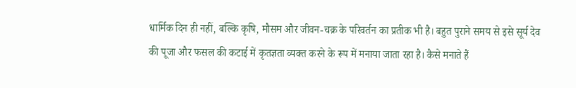धार्मिक दिन ही नहीं, बल्कि कृषि, मौसम और जीवन-चक्र के परिवर्तन का प्रतीक भी है। बहुत पुराने समय से इसे सूर्य देव की पूजा और फसल की कटाई में कृतज्ञता व्यक्त करने के रूप में मनाया जाता रहा है। कैसे मनाते हैं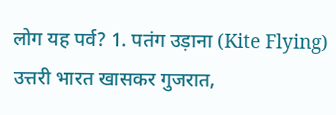लोग यह पर्व? 1. पतंग उड़ाना (Kite Flying) उत्तरी भारत खासकर गुजरात,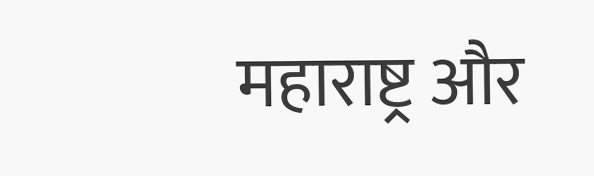महाराष्ट्र और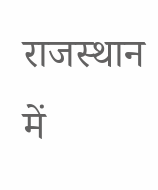राजस्थान में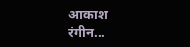आकाश रंगीन...